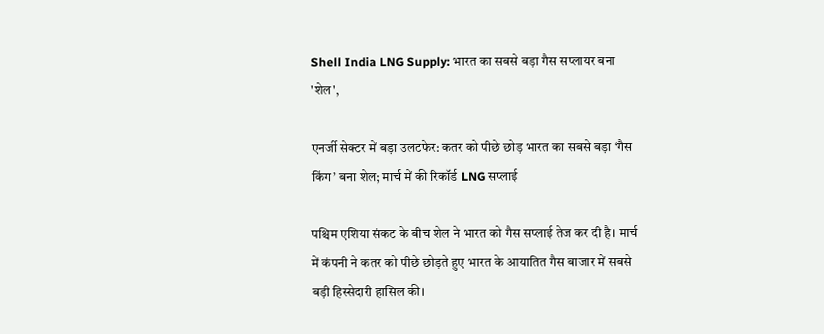Shell India LNG Supply: भारत का सबसे बड़ा गैस सप्लायर बना 'शेल',

एनर्जी सेक्टर में बड़ा उलटफेर: कतर को पीछे छोड़ भारत का सबसे बड़ा ‘गैस किंग’ बना शेल; मार्च में की रिकॉर्ड LNG सप्लाई

पश्चिम एशिया संकट के बीच शेल ने भारत को गैस सप्लाई तेज कर दी है। मार्च में कंपनी ने कतर को पीछे छोड़ते हुए भारत के आयातित गैस बाजार में सबसे बड़ी हिस्सेदारी हासिल की।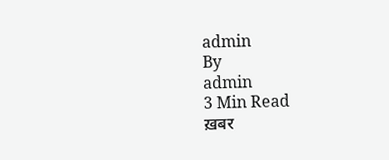admin
By
admin
3 Min Read
ख़बर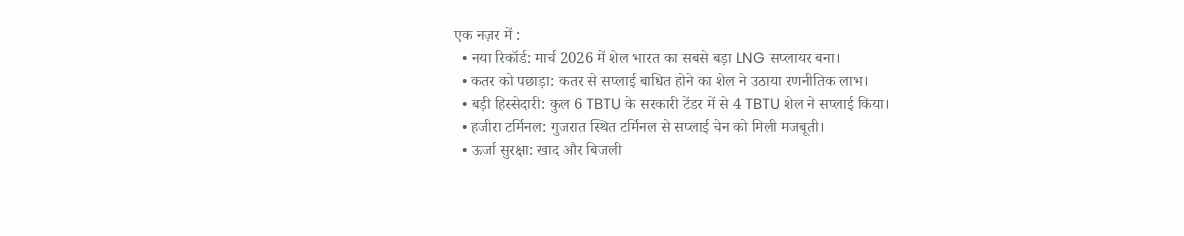एक नज़र में :
  • नया रिकॉर्ड: मार्च 2026 में शेल भारत का सबसे बड़ा LNG सप्लायर बना।
  • कतर को पछाड़ा: कतर से सप्लाई बाधित होने का शेल ने उठाया रणनीतिक लाभ।
  • बड़ी हिस्सेदारी: कुल 6 TBTU के सरकारी टेंडर में से 4 TBTU शेल ने सप्लाई किया।
  • हजीरा टर्मिनल: गुजरात स्थित टर्मिनल से सप्लाई चेन को मिली मजबूती।
  • ऊर्जा सुरक्षा: खाद और बिजली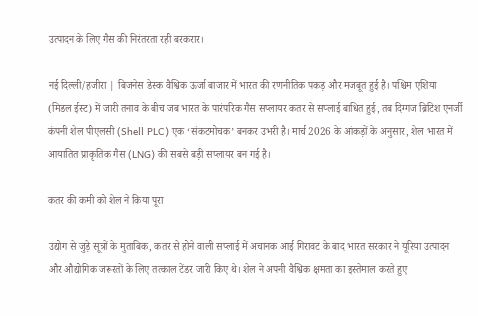उत्पादन के लिए गैस की निरंतरता रही बरकरार।

नई दिल्ली/हजीरा | बिजनेस डेस्क वैश्विक ऊर्जा बाजार में भारत की रणनीतिक पकड़ और मजबूत हुई है। पश्चिम एशिया (मिडल ईस्ट) में जारी तनाव के बीच जब भारत के पारंपरिक गैस सप्लायर कतर से सप्लाई बाधित हुई, तब दिग्गज ब्रिटिश एनर्जी कंपनी शेल पीएलसी (Shell PLC) एक ‘संकटमोचक’ बनकर उभरी है। मार्च 2026 के आंकड़ों के अनुसार, शेल भारत में आयातित प्राकृतिक गैस (LNG) की सबसे बड़ी सप्लायर बन गई है।

कतर की कमी को शेल ने किया पूरा

उद्योग से जुड़े सूत्रों के मुताबिक, कतर से होने वाली सप्लाई में अचानक आई गिरावट के बाद भारत सरकार ने यूरिया उत्पादन और औद्योगिक जरूरतों के लिए तत्काल टेंडर जारी किए थे। शेल ने अपनी वैश्विक क्षमता का इस्तेमाल करते हुए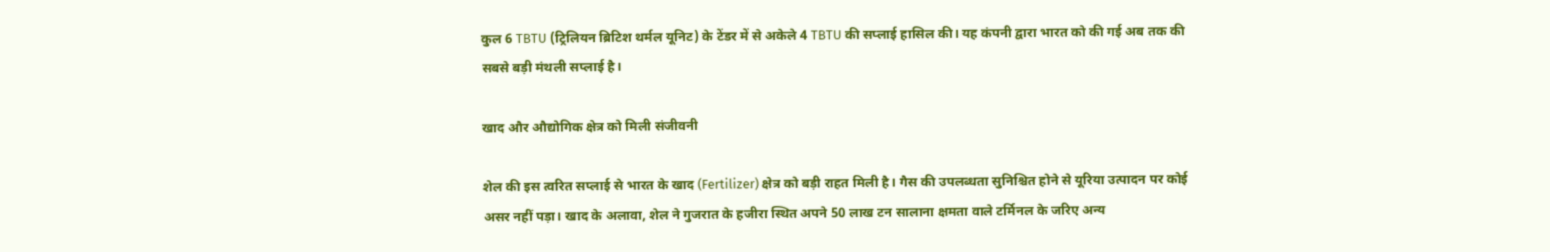कुल 6 TBTU (ट्रिलियन ब्रिटिश थर्मल यूनिट) के टेंडर में से अकेले 4 TBTU की सप्लाई हासिल की। यह कंपनी द्वारा भारत को की गई अब तक की सबसे बड़ी मंथली सप्लाई है।

खाद और औद्योगिक क्षेत्र को मिली संजीवनी

शेल की इस त्वरित सप्लाई से भारत के खाद (Fertilizer) क्षेत्र को बड़ी राहत मिली है। गैस की उपलब्धता सुनिश्चित होने से यूरिया उत्पादन पर कोई असर नहीं पड़ा। खाद के अलावा, शेल ने गुजरात के हजीरा स्थित अपने 50 लाख टन सालाना क्षमता वाले टर्मिनल के जरिए अन्य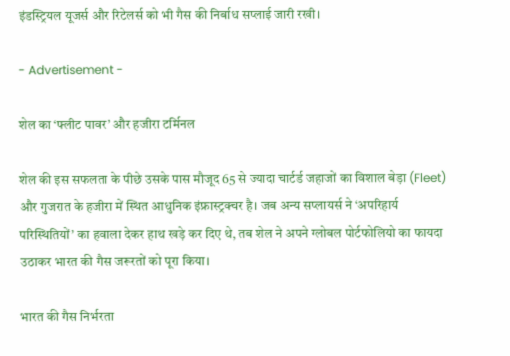इंडस्ट्रियल यूजर्स और रिटेलर्स को भी गैस की निर्बाध सप्लाई जारी रखी।

- Advertisement -

शेल का ‘फ्लीट पावर’ और हजीरा टर्मिनल

शेल की इस सफलता के पीछे उसके पास मौजूद 65 से ज्यादा चार्टर्ड जहाजों का विशाल बेड़ा (Fleet) और गुजरात के हजीरा में स्थित आधुनिक इंफ्रास्ट्रक्चर है। जब अन्य सप्लायर्स ने ‘अपरिहार्य परिस्थितियों’ का हवाला देकर हाथ खड़े कर दिए थे, तब शेल ने अपने ग्लोबल पोर्टफोलियो का फायदा उठाकर भारत की गैस जरूरतों को पूरा किया।

भारत की गैस निर्भरता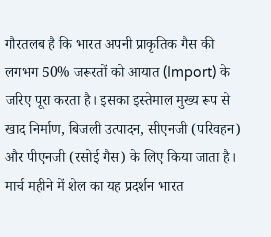गौरतलब है कि भारत अपनी प्राकृतिक गैस की लगभग 50% जरूरतों को आयात (Import) के जरिए पूरा करता है। इसका इस्तेमाल मुख्य रूप से खाद निर्माण, बिजली उत्पादन, सीएनजी (परिवहन) और पीएनजी (रसोई गैस) के लिए किया जाता है। मार्च महीने में शेल का यह प्रदर्शन भारत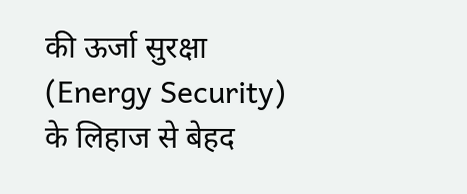की ऊर्जा सुरक्षा (Energy Security) के लिहाज से बेहद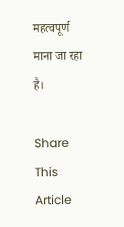महत्वपूर्ण माना जा रहा है।

Share This Article